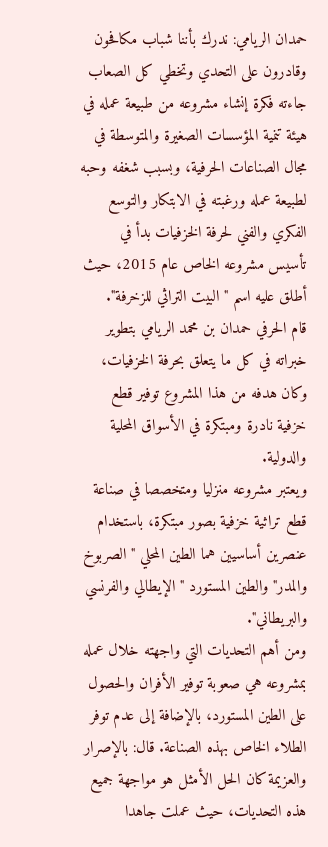حمدان الريامي: ندرك بأننا شباب مكافحون وقادرون على التحدي وتخطي كل الصعاب
جاءته فكرة إنشاء مشروعه من طبيعة عمله في هيئة تنمية المؤسسات الصغيرة والمتوسطة في مجال الصناعات الحرفية، وبسبب شغفه وحبه لطبيعة عمله ورغبته في الابتكار والتوسع الفكري والفني لحرفة الخزفيات بدأ في تأسيس مشروعه الخاص عام 2015، حيث أطلق عليه اسم "البيت التراثي للزخرفة".
قام الحرفي حمدان بن محمد الريامي بتطوير خبراته في كل ما يتعلق بحرفة الخزفيات، وكان هدفه من هذا المشروع توفير قطع خزفية نادرة ومبتكرة في الأسواق المحلية والدولية.
ويعتبر مشروعه منزليا ومتخصصا في صناعة قطع تراثية خزفية بصور مبتكرة، باستخدام عنصرين أساسيين هما الطين المحلي "الصربوخ والمدر" والطين المستورد "الإيطالي والفرنسي والبريطاني".
ومن أهم التحديات التي واجهته خلال عمله بمشروعه هي صعوبة توفير الأفران والحصول على الطين المستورد، بالإضافة إلى عدم توفر الطلاء الخاص بهذه الصناعة. قال: بالإصرار والعزيمة كان الحل الأمثل هو مواجهة جميع هذه التحديات، حيث عملت جاهدا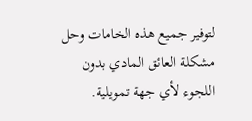لتوفير جميع هذه الخامات وحل مشكلة العائق المادي بدون اللجوء لأي جهة تمويلية.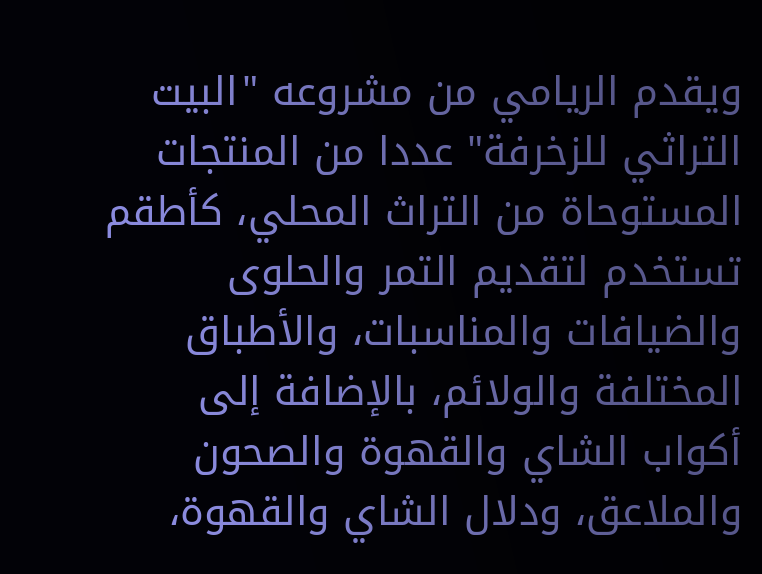ويقدم الريامي من مشروعه "البيت التراثي للزخرفة" عددا من المنتجات المستوحاة من التراث المحلي، كأطقم تستخدم لتقديم التمر والحلوى والضيافات والمناسبات، والأطباق المختلفة والولائم، بالإضافة إلى أكواب الشاي والقهوة والصحون والملاعق، ودلال الشاي والقهوة،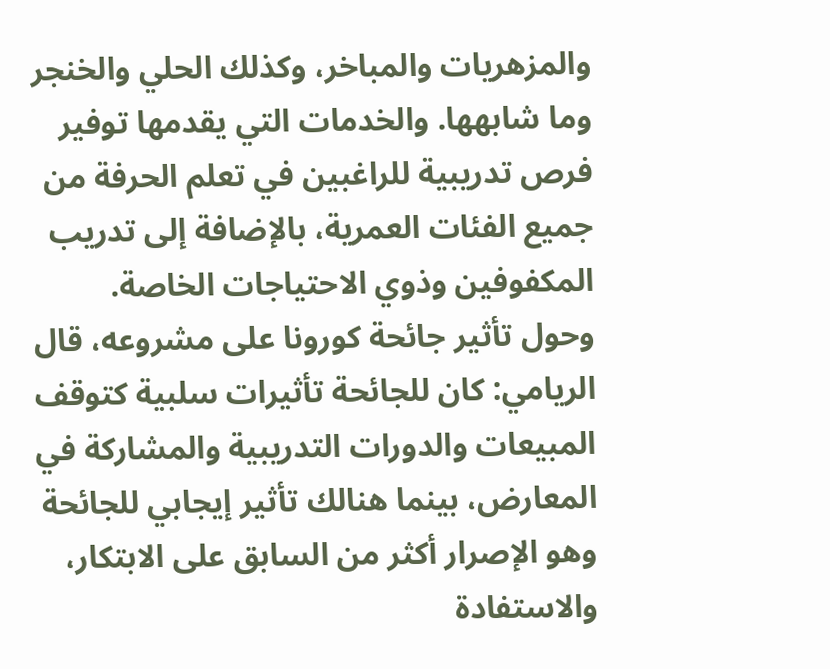والمزهريات والمباخر، وكذلك الحلي والخنجر وما شابهها. والخدمات التي يقدمها توفير فرص تدريبية للراغبين في تعلم الحرفة من جميع الفئات العمرية، بالإضافة إلى تدريب المكفوفين وذوي الاحتياجات الخاصة.
وحول تأثير جائحة كورونا على مشروعه، قال الريامي: كان للجائحة تأثيرات سلبية كتوقف المبيعات والدورات التدريبية والمشاركة في المعارض، بينما هنالك تأثير إيجابي للجائحة وهو الإصرار أكثر من السابق على الابتكار، والاستفادة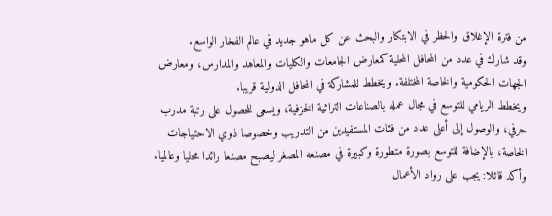من فترة الإغلاق والحظر في الابتكار والبحث عن كل ماهو جديد في عالم الفخار الواسع.
وقد شارك في عدد من المحافل المحلية كمعارض الجامعات والكليات والمعاهد والمدارس، ومعارض الجهات الحكومية والخاصة المختلفة. ويخطط للمشاركة في المحافل الدولية قريبا.
ويخطط الريامي للتوسع في مجال عمله بالصناعات التراثية الخزفية، ويسعى للحصول على رتبة مدرب حرفي، والوصول إلى أعلى عدد من فئات المستفيدين من التدريب وخصوصا ذوي الاحتياجات الخاصة، بالإضافة للتوسع بصورة متطورة وكبيرة في مصنعه المصغر ليصبح مصنعا رائدا محليا وعالميا. وأكد قائلا: يجب على رواد الأعمال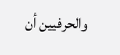والحرفيين أن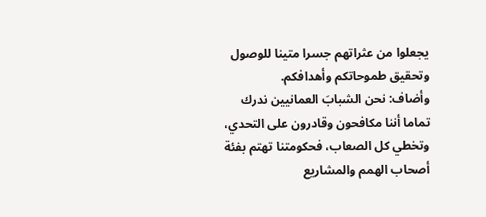يجعلوا من عثراتهم جسرا متينا للوصول وتحقيق طموحاتكم وأهدافكم.
وأضاف: نحن الشبابَ العمانيين ندرك تماما أننا مكافحون وقادرون على التحدي، وتخطي كل الصعاب، فحكومتنا تهتم بفئة أصحاب الهمم والمشاريع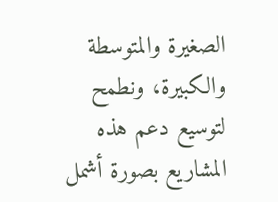الصغيرة والمتوسطة والكبيرة، ونطمح لتوسيع دعم هذه المشاريع بصورة أشمل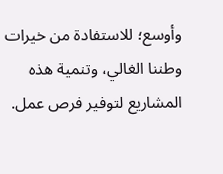وأوسع؛ للاستفادة من خيرات وطننا الغالي، وتنمية هذه المشاريع لتوفير فرص عمل.